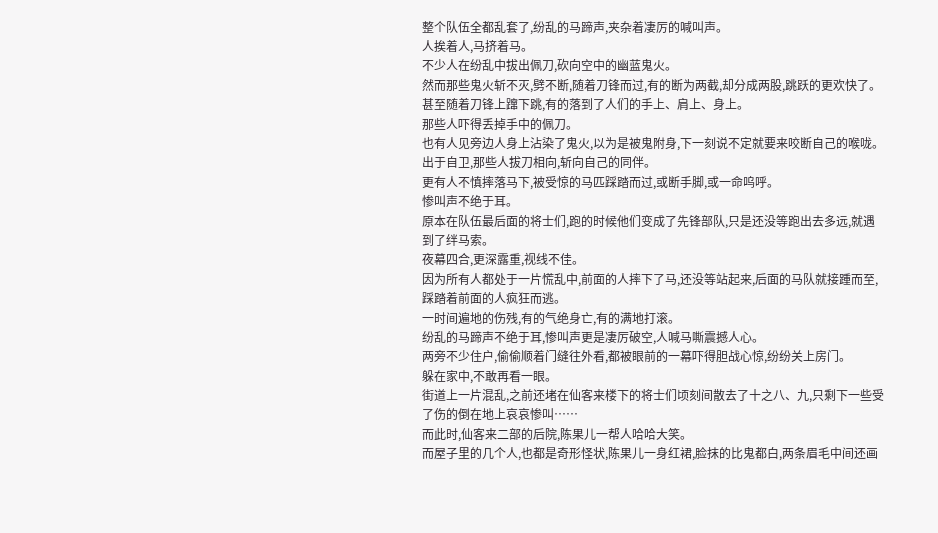整个队伍全都乱套了,纷乱的马蹄声,夹杂着凄厉的喊叫声。
人挨着人,马挤着马。
不少人在纷乱中拔出佩刀,砍向空中的幽蓝鬼火。
然而那些鬼火斩不灭,劈不断,随着刀锋而过,有的断为两截,却分成两股,跳跃的更欢快了。
甚至随着刀锋上蹿下跳,有的落到了人们的手上、肩上、身上。
那些人吓得丢掉手中的佩刀。
也有人见旁边人身上沾染了鬼火,以为是被鬼附身,下一刻说不定就要来咬断自己的喉咙。
出于自卫,那些人拔刀相向,斩向自己的同伴。
更有人不慎摔落马下,被受惊的马匹踩踏而过,或断手脚,或一命呜呼。
惨叫声不绝于耳。
原本在队伍最后面的将士们,跑的时候他们变成了先锋部队,只是还没等跑出去多远,就遇到了绊马索。
夜幕四合,更深露重,视线不佳。
因为所有人都处于一片慌乱中,前面的人摔下了马,还没等站起来,后面的马队就接踵而至,踩踏着前面的人疯狂而逃。
一时间遍地的伤残,有的气绝身亡,有的满地打滚。
纷乱的马蹄声不绝于耳,惨叫声更是凄厉破空,人喊马嘶震撼人心。
两旁不少住户,偷偷顺着门缝往外看,都被眼前的一幕吓得胆战心惊,纷纷关上房门。
躲在家中,不敢再看一眼。
街道上一片混乱,之前还堵在仙客来楼下的将士们顷刻间散去了十之八、九,只剩下一些受了伤的倒在地上哀哀惨叫……
而此时,仙客来二部的后院,陈果儿一帮人哈哈大笑。
而屋子里的几个人,也都是奇形怪状,陈果儿一身红裙,脸抹的比鬼都白,两条眉毛中间还画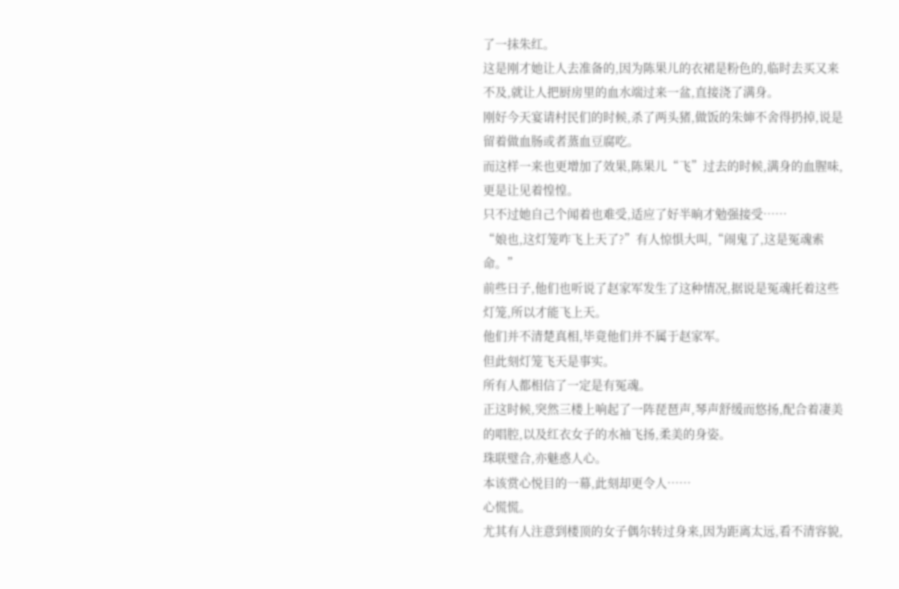了一抹朱红。
这是刚才她让人去准备的,因为陈果儿的衣裙是粉色的,临时去买又来不及,就让人把厨房里的血水端过来一盆,直接浇了满身。
刚好今天宴请村民们的时候,杀了两头猪,做饭的朱婶不舍得扔掉,说是留着做血肠或者蒸血豆腐吃。
而这样一来也更增加了效果,陈果儿“飞”过去的时候,满身的血腥味,更是让见着惶惶。
只不过她自己个闻着也难受,适应了好半晌才勉强接受……
“娘也,这灯笼咋飞上天了?”有人惊惧大叫,“闹鬼了,这是冤魂索命。”
前些日子,他们也听说了赵家军发生了这种情况,据说是冤魂托着这些灯笼,所以才能飞上天。
他们并不清楚真相,毕竟他们并不属于赵家军。
但此刻灯笼飞天是事实。
所有人都相信了一定是有冤魂。
正这时候,突然三楼上响起了一阵琵琶声,琴声舒缓而悠扬,配合着凄美的唱腔,以及红衣女子的水袖飞扬,柔美的身姿。
珠联璧合,亦魅惑人心。
本该赏心悦目的一幕,此刻却更令人……
心慌慌。
尤其有人注意到楼顶的女子偶尔转过身来,因为距离太远,看不清容貌,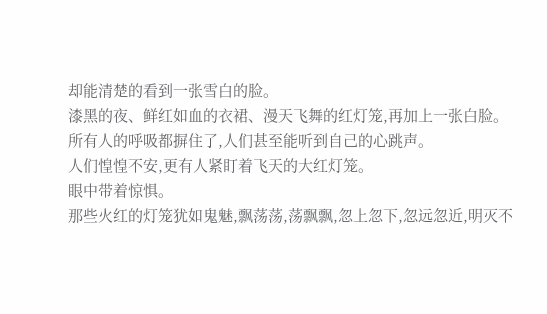却能清楚的看到一张雪白的脸。
漆黑的夜、鲜红如血的衣裙、漫天飞舞的红灯笼,再加上一张白脸。
所有人的呼吸都摒住了,人们甚至能听到自己的心跳声。
人们惶惶不安,更有人紧盯着飞天的大红灯笼。
眼中带着惊惧。
那些火红的灯笼犹如鬼魅,飘荡荡,荡飘飘,忽上忽下,忽远忽近,明灭不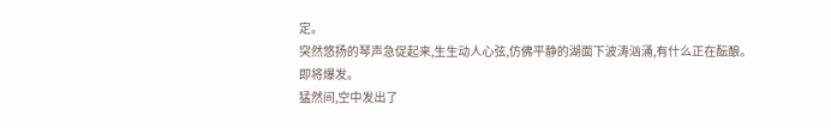定。
突然悠扬的琴声急促起来,生生动人心弦,仿佛平静的湖面下波涛汹涌,有什么正在酝酿。
即将爆发。
猛然间,空中发出了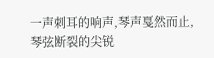一声刺耳的响声,琴声戛然而止,琴弦断裂的尖锐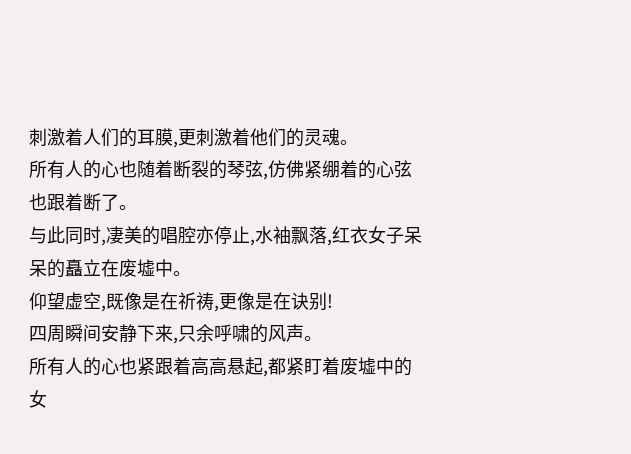刺激着人们的耳膜,更刺激着他们的灵魂。
所有人的心也随着断裂的琴弦,仿佛紧绷着的心弦也跟着断了。
与此同时,凄美的唱腔亦停止,水袖飘落,红衣女子呆呆的矗立在废墟中。
仰望虚空,既像是在祈祷,更像是在诀别!
四周瞬间安静下来,只余呼啸的风声。
所有人的心也紧跟着高高悬起,都紧盯着废墟中的女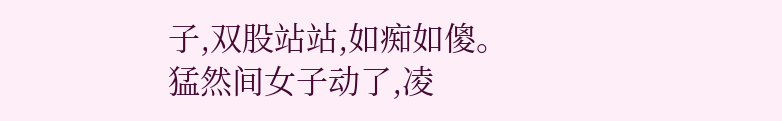子,双股站站,如痴如傻。
猛然间女子动了,凌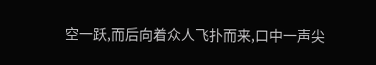空一跃,而后向着众人飞扑而来,口中一声尖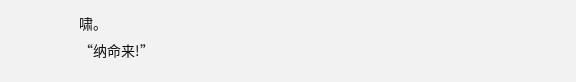啸。
“纳命来!”